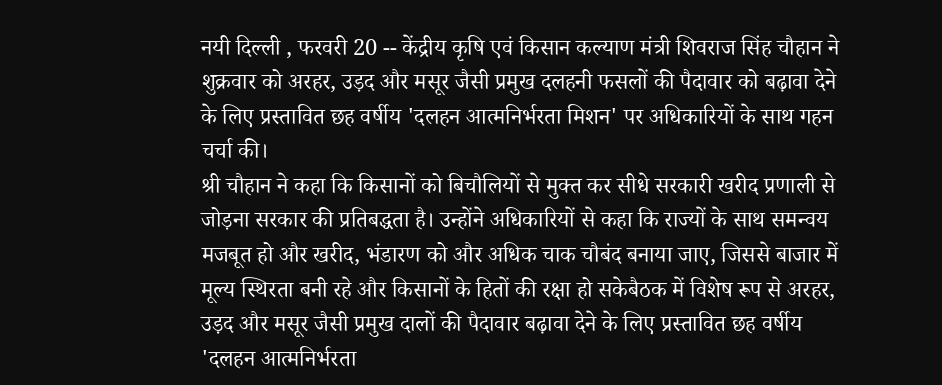नयी दिल्ली , फरवरी 20 -- केंद्रीय कृषि एवं किसान कल्याण मंत्री शिवराज सिंह चौहान ने शुक्रवार को अरहर, उड़द और मसूर जैसी प्रमुख दलहनी फसलों की पैदावार को बढ़ावा देने के लिए प्रस्तावित छह वर्षीय 'दलहन आत्मनिर्भरता मिशन' पर अधिकारियों के साथ गहन चर्चा की।
श्री चौहान ने कहा कि किसानों को बिचौलियों से मुक्त कर सीधे सरकारी खरीद प्रणाली से जोड़ना सरकार की प्रतिबद्धता है। उन्होंने अधिकारियों से कहा कि राज्यों के साथ समन्वय मजबूत हो और खरीद, भंडारण को और अधिक चाक चौबंद बनाया जाए, जिससे बाजार में मूल्य स्थिरता बनी रहे और किसानों के हितों की रक्षा हो सकेबैठक में विशेष रूप से अरहर, उड़द और मसूर जैसी प्रमुख दालों की पैदावार बढ़ावा देने के लिए प्रस्तावित छह वर्षीय 'दलहन आत्मनिर्भरता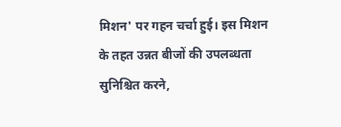मिशन' पर गहन चर्चा हुई। इस मिशन के तहत उन्नत बीजों की उपलब्धता सुनिश्चित करने,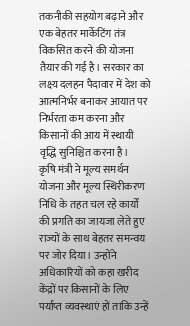तकनीकी सहयोग बढ़ाने और एक बेहतर मार्केटिंग तंत्र विकसित करने की योजना तैयार की गई है। सरकार का लक्ष्य दलहन पैदावार में देश को आत्मनिर्भर बनाकर आयात पर निर्भरता कम करना और किसानों की आय में स्थायी वृद्धि सुनिश्चित करना है।
कृषि मंत्री ने मूल्य समर्थन योजना और मूल्य स्थिरीकरण निधि के तहत चल रहे कार्यों की प्रगति का जायजा लेते हुए राज्यों के साथ बेहतर समन्वय पर जोर दिया। उन्होंने अधिकारियों को कहा खरीद केंद्रों पर किसानों के लिए पर्याप्त व्यवस्थाएं हों ताकि उन्हें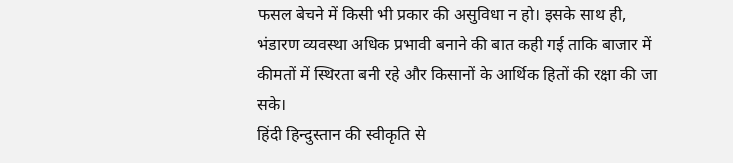फसल बेचने में किसी भी प्रकार की असुविधा न हो। इसके साथ ही, भंडारण व्यवस्था अधिक प्रभावी बनाने की बात कही गई ताकि बाजार में कीमतों में स्थिरता बनी रहे और किसानों के आर्थिक हितों की रक्षा की जा सके।
हिंदी हिन्दुस्तान की स्वीकृति से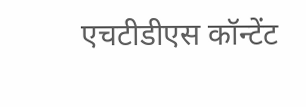एचटीडीएस कॉन्टेंट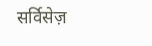सर्विसेज़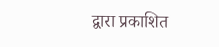द्वारा प्रकाशित